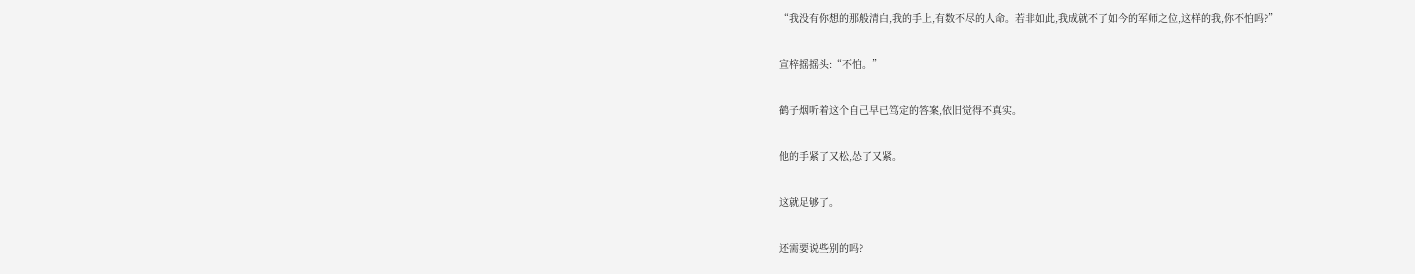“我没有你想的那般清白,我的手上,有数不尽的人命。若非如此,我成就不了如今的军师之位,这样的我,你不怕吗?”

宣梓摇摇头:“不怕。”

鹤子烟听着这个自己早已笃定的答案,依旧觉得不真实。

他的手紧了又松,怂了又紧。

这就足够了。

还需要说些别的吗?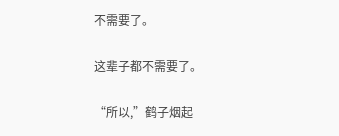不需要了。

这辈子都不需要了。

“所以,”鹤子烟起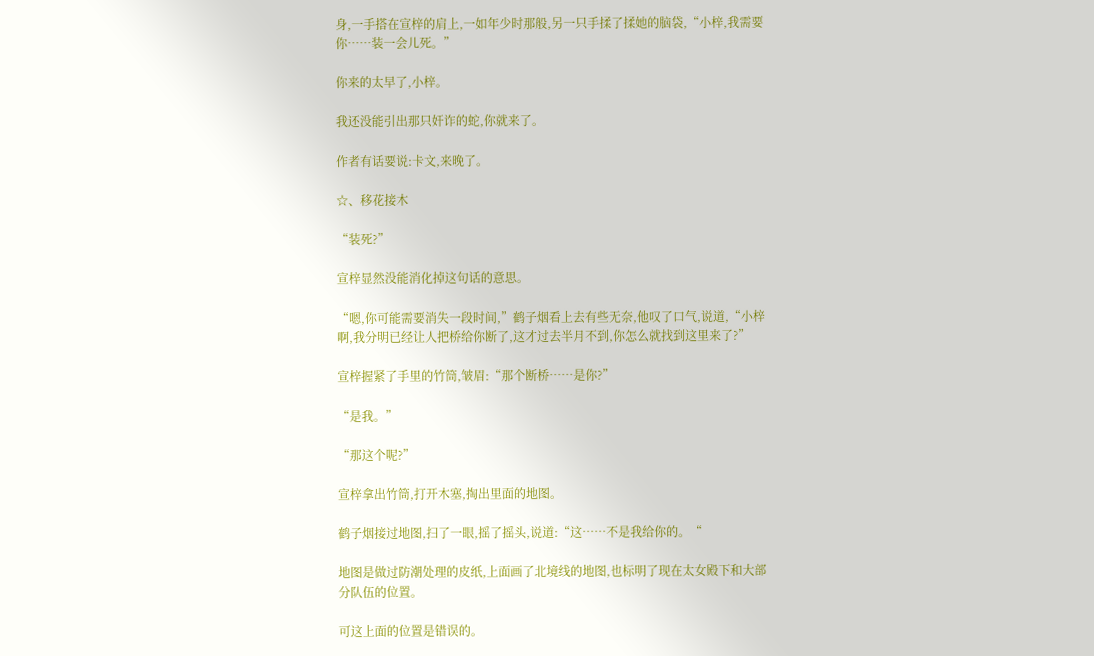身,一手搭在宣梓的肩上,一如年少时那般,另一只手揉了揉她的脑袋,“小梓,我需要你……装一会儿死。”

你来的太早了,小梓。

我还没能引出那只奸诈的蛇,你就来了。

作者有话要说:卡文,来晚了。

☆、移花接木

“装死?”

宣梓显然没能消化掉这句话的意思。

“嗯,你可能需要消失一段时间,”鹤子烟看上去有些无奈,他叹了口气,说道,“小梓啊,我分明已经让人把桥给你断了,这才过去半月不到,你怎么就找到这里来了?”

宣梓握紧了手里的竹筒,皱眉:“那个断桥……是你?”

“是我。”

“那这个呢?”

宣梓拿出竹筒,打开木塞,掏出里面的地图。

鹤子烟接过地图,扫了一眼,摇了摇头,说道:“这……不是我给你的。“

地图是做过防潮处理的皮纸,上面画了北境线的地图,也标明了现在太女殿下和大部分队伍的位置。

可这上面的位置是错误的。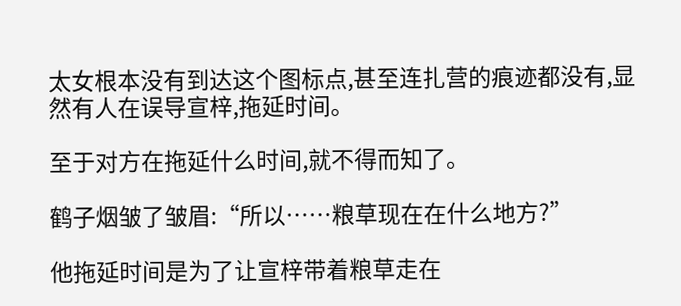太女根本没有到达这个图标点,甚至连扎营的痕迹都没有,显然有人在误导宣梓,拖延时间。

至于对方在拖延什么时间,就不得而知了。

鹤子烟皱了皱眉:“所以……粮草现在在什么地方?”

他拖延时间是为了让宣梓带着粮草走在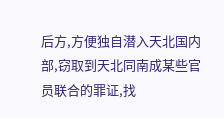后方,方便独自潜入天北国内部,窃取到天北同南成某些官员联合的罪证,找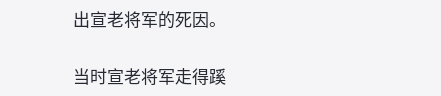出宣老将军的死因。

当时宣老将军走得蹊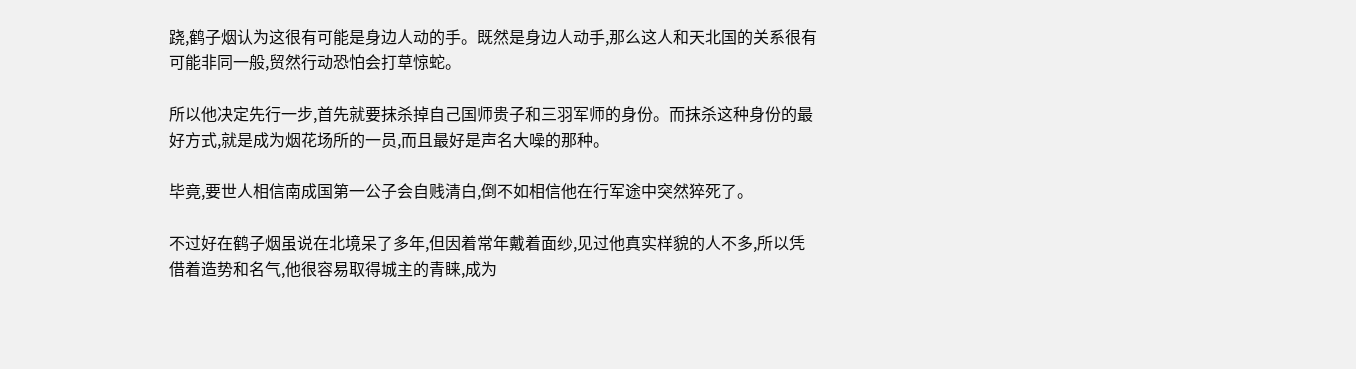跷,鹤子烟认为这很有可能是身边人动的手。既然是身边人动手,那么这人和天北国的关系很有可能非同一般,贸然行动恐怕会打草惊蛇。

所以他决定先行一步,首先就要抹杀掉自己国师贵子和三羽军师的身份。而抹杀这种身份的最好方式,就是成为烟花场所的一员,而且最好是声名大噪的那种。

毕竟,要世人相信南成国第一公子会自贱清白,倒不如相信他在行军途中突然猝死了。

不过好在鹤子烟虽说在北境呆了多年,但因着常年戴着面纱,见过他真实样貌的人不多,所以凭借着造势和名气,他很容易取得城主的青睐,成为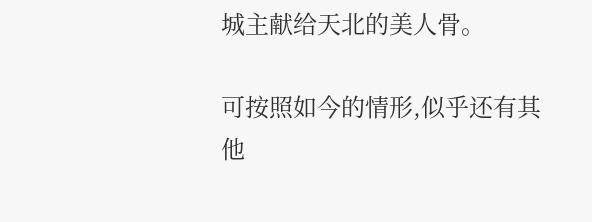城主献给天北的美人骨。

可按照如今的情形,似乎还有其他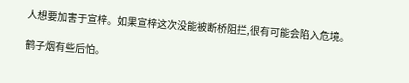人想要加害于宣梓。如果宣梓这次没能被断桥阻拦,很有可能会陷入危境。

鹤子烟有些后怕。